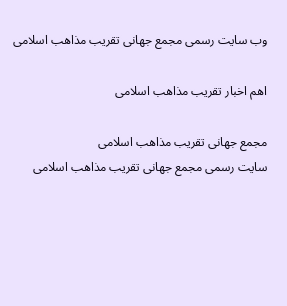وب سایت رسمی مجمع جهانى تقريب مذاهب اسلامى

اهم اخبار تقریب مذاهب اسلامی

مجمع جهانى تقريب مذاهب اسلامى
سایت رسمی مجمع جهانى تقريب مذاهب اسلامى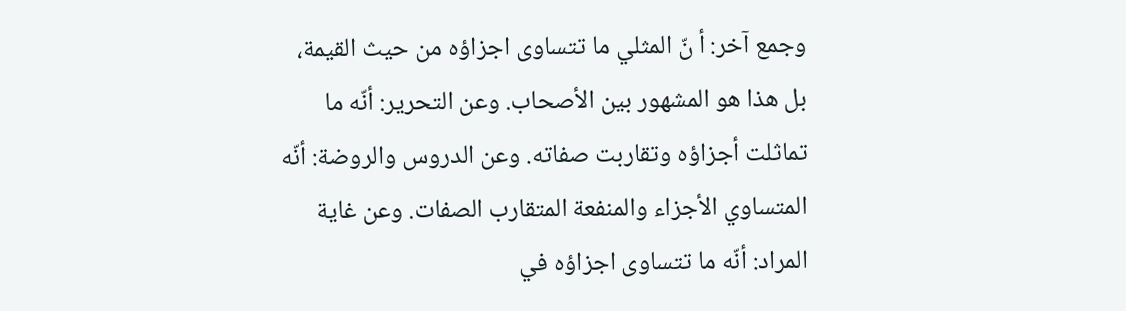وجمع آخر: أ نّ المثلي ما تتساوى اجزاؤه من حيث القيمة، بل هذا هو المشهور بين الأصحاب. وعن التحرير: أنّه ما تماثلت أجزاؤه وتقاربت صفاته. وعن الدروس والروضة: أنّه المتساوي الأجزاء والمنفعة المتقارب الصفات. وعن غاية المراد: أنّه ما تتساوى اجزاؤه في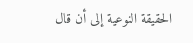الحقيقة النوعية إلى أن قال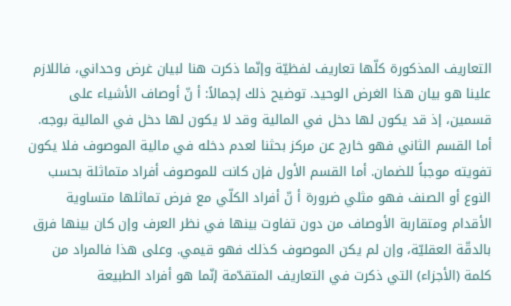التعاريف المذكورة كلّها تعاريف لفظيّة وإنّما ذكرت هنا لبيان غرض وحداني، فاللازم علينا هو بيان هذا الغرض الوحيد. توضيح ذلك إجمالاً: أ نّ أوصاف الأشياء على قسمين، إذ قد يكون لها دخل في المالية وقد لا يكون لها دخل في المالية بوجه. أما القسم الثاني فهو خارج عن مركز بحثنا لعدم دخله في مالية الموصوف فلا يكون تفويته موجباً للضمان. أما القسم الأول فإن كانت للموصوف أفراد متماثلة بحسب النوع أو الصنف فهو مثلي ضرورة أ نّ أفراد الكلّي مع فرض تماثلها متساوية الأقدام ومتقاربة الأوصاف من دون تفاوت بينها في نظر العرف وإن كان بينها فرق بالدقّة العقليّة، وإن لم يكن الموصوف كذلك فهو قيمي. وعلى هذا فالمراد من كلمة (الأجزاء) التي ذكرت في التعاريف المتقدّمة إنّما هو أفراد الطبيعة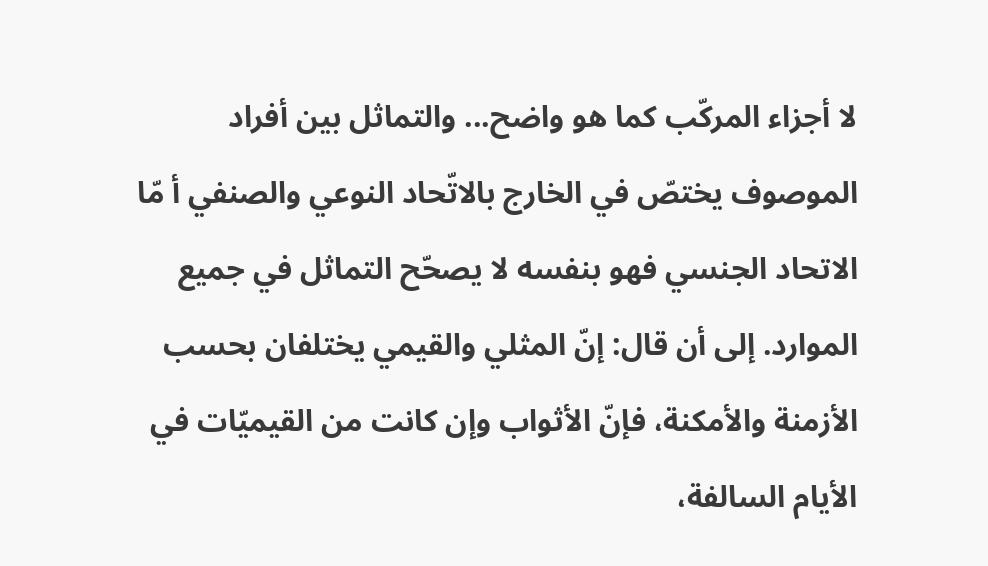لا أجزاء المركّب كما هو واضح... والتماثل بين أفراد الموصوف يختصّ في الخارج بالاتّحاد النوعي والصنفي أ مّا الاتحاد الجنسي فهو بنفسه لا يصحّح التماثل في جميع الموارد. إلى أن قال: إنّ المثلي والقيمي يختلفان بحسب الأزمنة والأمكنة، فإنّ الأثواب وإن كانت من القيميّات في الأيام السالفة،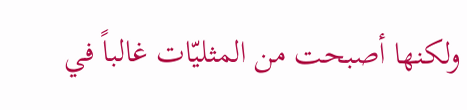ولكنها أصبحت من المثليّات غالباً في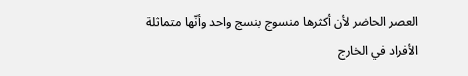العصر الحاضر لأن أكثرها منسوج بنسج واحد وأنّها متماثلة الأفراد في الخارج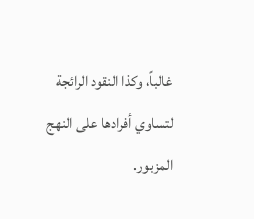غالباً، وكذا النقود الرائجة لتساوي أفرادها على النهج المزبور.